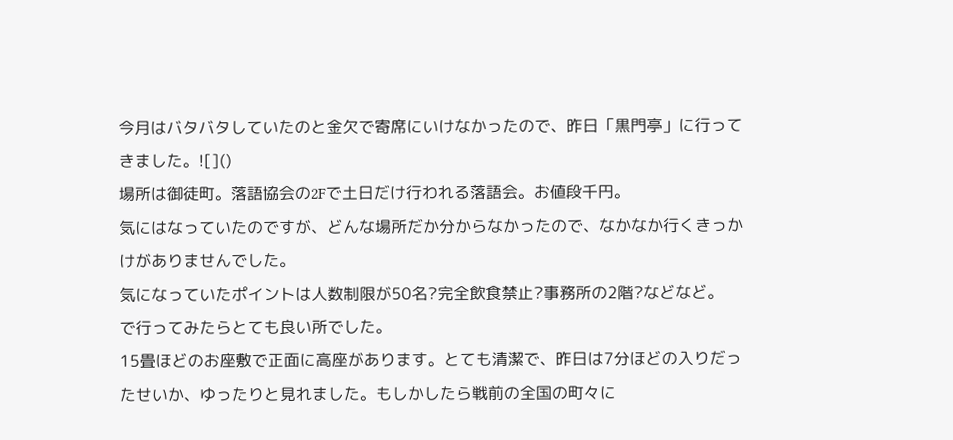今月はバタバタしていたのと金欠で寄席にいけなかったので、昨日「黒門亭」に行ってきました。![]()
場所は御徒町。落語協会の2Fで土日だけ行われる落語会。お値段千円。
気にはなっていたのですが、どんな場所だか分からなかったので、なかなか行くきっかけがありませんでした。
気になっていたポイントは人数制限が50名?完全飲食禁止?事務所の2階?などなど。
で行ってみたらとても良い所でした。
15畳ほどのお座敷で正面に高座があります。とても清潔で、昨日は7分ほどの入りだったせいか、ゆったりと見れました。もしかしたら戦前の全国の町々に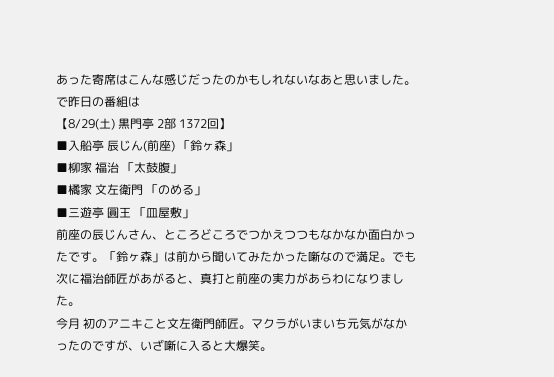あった寄席はこんな感じだったのかもしれないなあと思いました。
で昨日の番組は
【8/29(土) 黒門亭 2部 1372回】
■入船亭 辰じん(前座) 「鈴ヶ森」
■柳家 福治 「太鼓腹」
■橘家 文左衛門 「のめる」
■三遊亭 圓王 「皿屋敷」
前座の辰じんさん、ところどころでつかえつつもなかなか面白かったです。「鈴ヶ森」は前から聞いてみたかった噺なので満足。でも次に福治師匠があがると、真打と前座の実力があらわになりました。
今月 初のアニキこと文左衛門師匠。マクラがいまいち元気がなかったのですが、いざ噺に入ると大爆笑。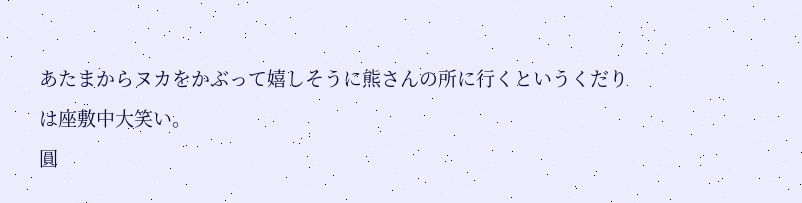あたまからヌカをかぶって嬉しそうに熊さんの所に行くというくだりは座敷中大笑い。
圓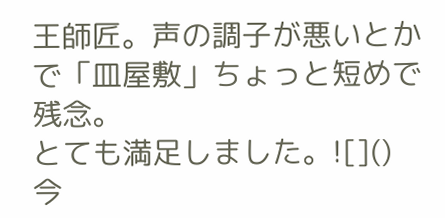王師匠。声の調子が悪いとかで「皿屋敷」ちょっと短めで残念。
とても満足しました。![]()
今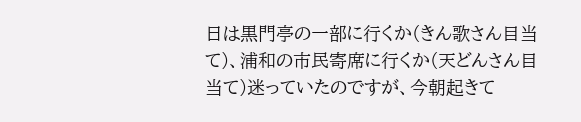日は黒門亭の一部に行くか(きん歌さん目当て)、浦和の市民寄席に行くか(天どんさん目当て)迷っていたのですが、今朝起きて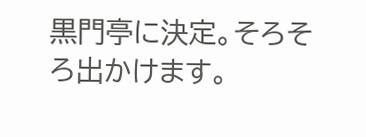黒門亭に決定。そろそろ出かけます。